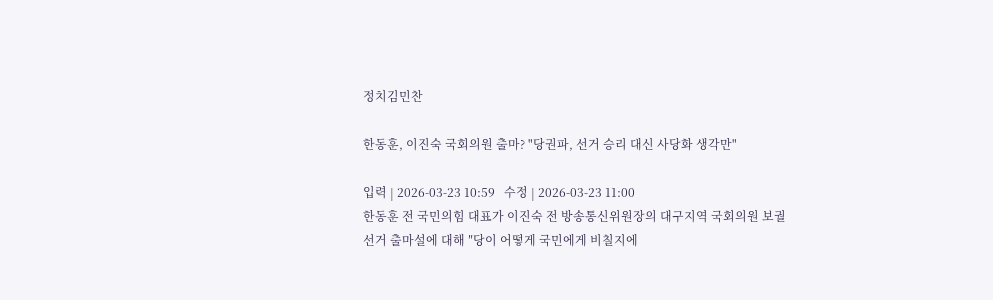정치김민찬

한동훈, 이진숙 국회의원 출마? "당권파, 선거 승리 대신 사당화 생각만"

입력 | 2026-03-23 10:59   수정 | 2026-03-23 11:00
한동훈 전 국민의힘 대표가 이진숙 전 방송통신위원장의 대구지역 국회의원 보궐선거 출마설에 대해 ″당이 어떻게 국민에게 비칠지에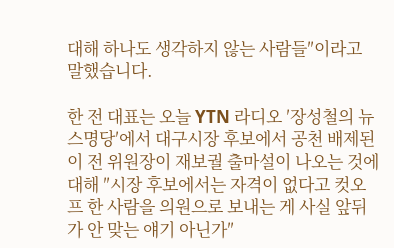대해 하나도 생각하지 않는 사람들″이라고 말했습니다.

한 전 대표는 오늘 YTN 라디오 ′장성철의 뉴스명당′에서 대구시장 후보에서 공천 배제된 이 전 위원장이 재보궐 출마설이 나오는 것에 대해 ″시장 후보에서는 자격이 없다고 컷오프 한 사람을 의원으로 보내는 게 사실 앞뒤가 안 맞는 얘기 아닌가″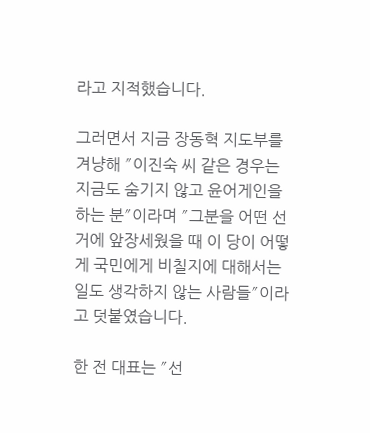라고 지적했습니다.

그러면서 지금 장동혁 지도부를 겨냥해 ″이진숙 씨 같은 경우는 지금도 숨기지 않고 윤어게인을 하는 분″이라며 ″그분을 어떤 선거에 앞장세웠을 때 이 당이 어떻게 국민에게 비칠지에 대해서는 일도 생각하지 않는 사람들″이라고 덧붙였습니다.

한 전 대표는 ″선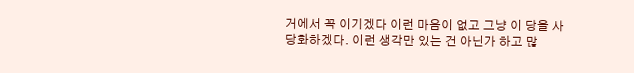거에서 꼭 이기겠다 이런 마음이 없고 그냥 이 당을 사당화하겠다. 이런 생각만 있는 건 아닌가 하고 많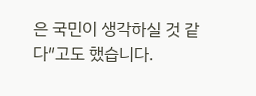은 국민이 생각하실 것 같다″고도 했습니다.